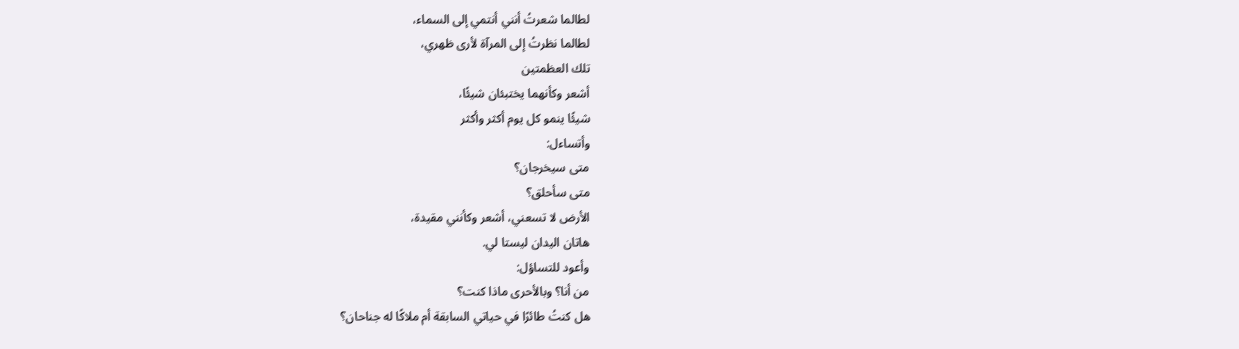لطالما شعرتُ أنني أنتمي إلى السماء،
لطالما نظرتُ إلى المرآة لأرى ظهري،
تلك العظمتين
أشعر وكأنهما يختبئان شيئًا،
شيئًا ينمو كل يوم أكثر وأكثر
وأتساءل:
متى سيخرجان؟
متى سأحلق؟
الأرض لا تسعني، أشعر وكأنني مقيدة،
هاتان اليدان ليستا لي.
وأعود للتساؤل:
من أنا؟ وبالأحرى ماذا كنت؟
هل كنتُ طائرًا في حياتي السابقة أم ملاكًا له جناحان؟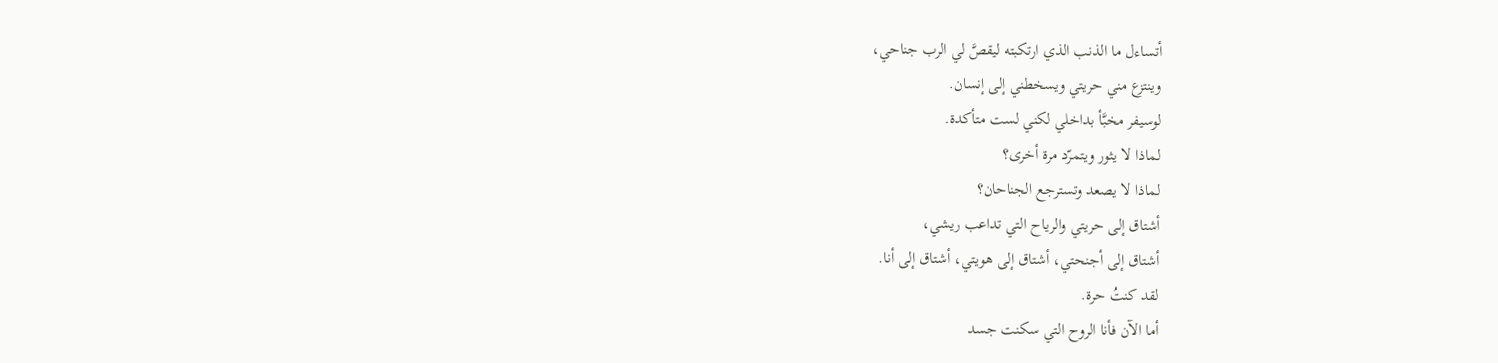أتساءل ما الذنب الذي ارتكبته ليقصَّ لي الرب جناحي،
وينتزع مني حريتي ويسخطني إلى إنسان.
لوسيفر مخبَّأ بداخلي لكني لست متأكدة.
لماذا لا يثور ويتمرّد مرة أخرى؟
لماذا لا يصعد وتسترجع الجناحان؟
أشتاق إلى حريتي والرياح التي تداعب ريشي،
أشتاق إلى أجنحتي، أشتاق إلى هويتي، أشتاق إلى أنا.
لقد كنتُ حرة.
أما الآن فأنا الروح التي سكنت جسد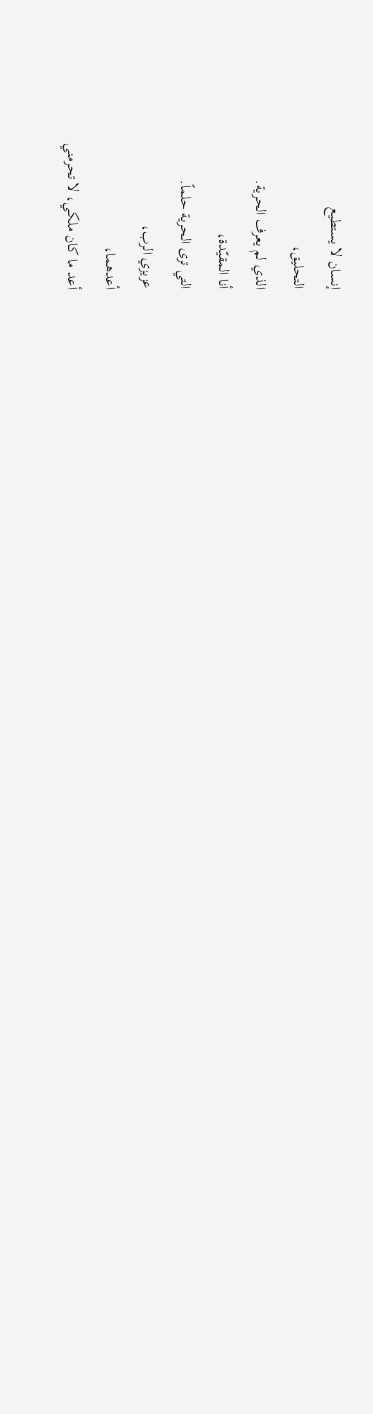إنسان لا يستطيع
التحليق،
الذي لم يعرف الحرية.
أنا المقيّدة،
التي ترى الحرية حلماً.
عزيزي الرب،
أعدهما،
أعد ما كان ملكي، لا تحرمني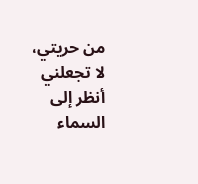من حريتي،
لا تجعلني أنظر إلى السماء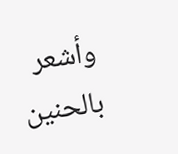وأشعر بالحنين